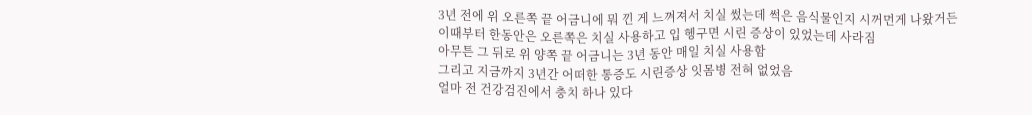3년 전에 위 오른쪽 끝 어금니에 뭐 낀 게 느껴져서 치실 썼는데 썩은 음식물인지 시꺼먼게 나왔거든
이때부터 한동안은 오른쪽은 치실 사용하고 입 헹구면 시린 증상이 있었는데 사라짐
아무튼 그 뒤로 위 양쪽 끝 어금니는 3년 동안 매일 치실 사용함
그리고 지금까지 3년간 어떠한 통증도 시린증상 잇몸병 전혀 없었음
얼마 전 건강검진에서 충치 하나 있다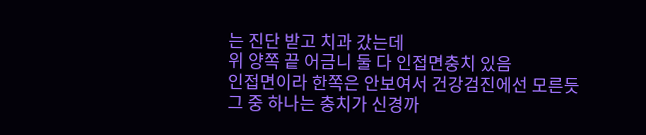는 진단 받고 치과 갔는데
위 양쪽 끝 어금니 둘 다 인접면충치 있음
인접면이라 한쪽은 안보여서 건강검진에선 모른듯
그 중 하나는 충치가 신경까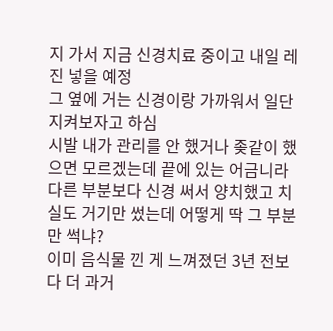지 가서 지금 신경치료 중이고 내일 레진 넣을 예정
그 옆에 거는 신경이랑 가까워서 일단 지켜보자고 하심
시발 내가 관리를 안 했거나 좆같이 했으면 모르겠는데 끝에 있는 어금니라 다른 부분보다 신경 써서 양치했고 치실도 거기만 썼는데 어떻게 딱 그 부분만 썩냐?
이미 음식물 낀 게 느껴졌던 3년 전보다 더 과거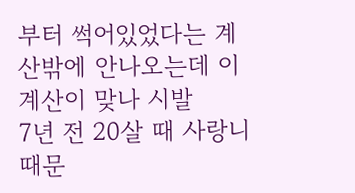부터 썩어있었다는 계산밖에 안나오는데 이 계산이 맞나 시발
7년 전 20살 때 사랑니 때문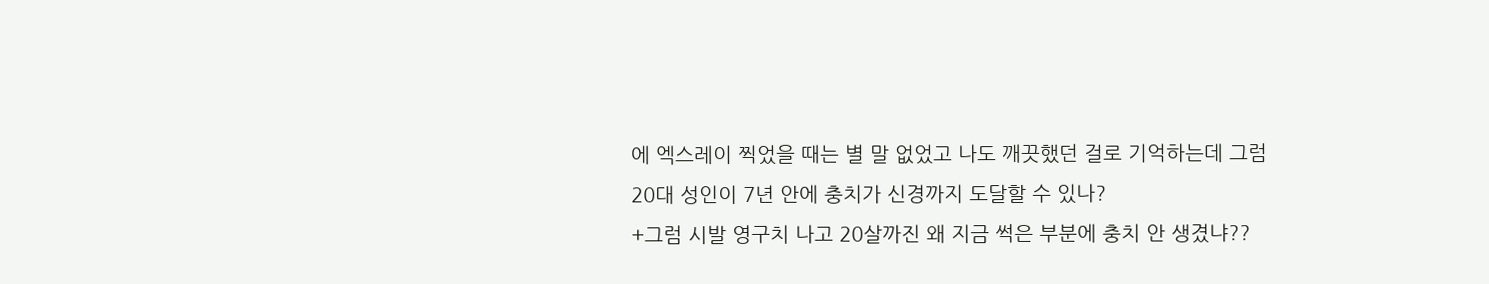에 엑스레이 찍었을 때는 별 말 없었고 나도 깨끗했던 걸로 기억하는데 그럼 20대 성인이 7년 안에 충치가 신경까지 도달할 수 있나?
+그럼 시발 영구치 나고 20살까진 왜 지금 썩은 부분에 충치 안 생겼냐??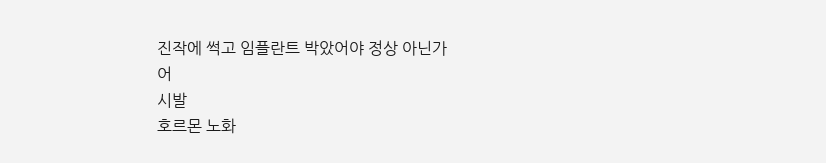진작에 썩고 임플란트 박았어야 정상 아닌가
어
시발
호르몬 노화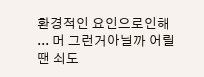환경적인 요인으로인해 ... 머 그런거아닐까 어릴땐 쇠도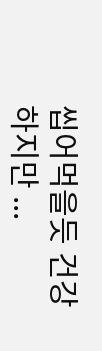씹어먹을듯 건강하지만 ...